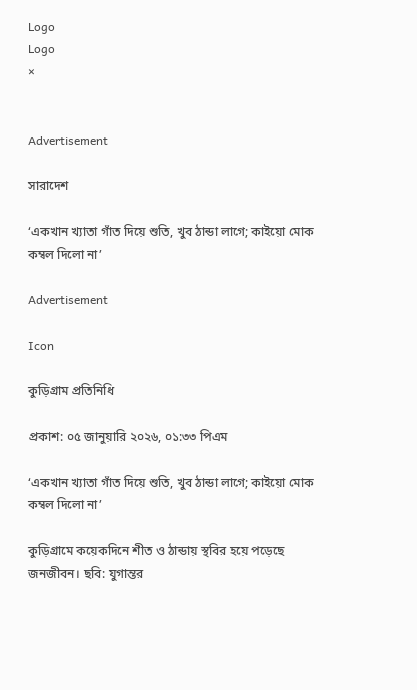Logo
Logo
×


Advertisement

সারাদেশ

‘একখান খ্যাতা গাঁত দিয়ে শুতি, খুব ঠান্ডা লাগে; কাইয়ো মোক কম্বল দিলো না’

Advertisement

Icon

কুড়িগ্রাম প্রতিনিধি

প্রকাশ: ০৫ জানুয়ারি ২০২৬, ০১:৩৩ পিএম

‘একখান খ্যাতা গাঁত দিয়ে শুতি, খুব ঠান্ডা লাগে; কাইয়ো মোক কম্বল দিলো না’

কুড়িগ্রামে কয়েকদিনে শীত ও ঠান্ডায় স্থবির হয়ে পড়েছে জনজীবন। ছবি: যুগান্তর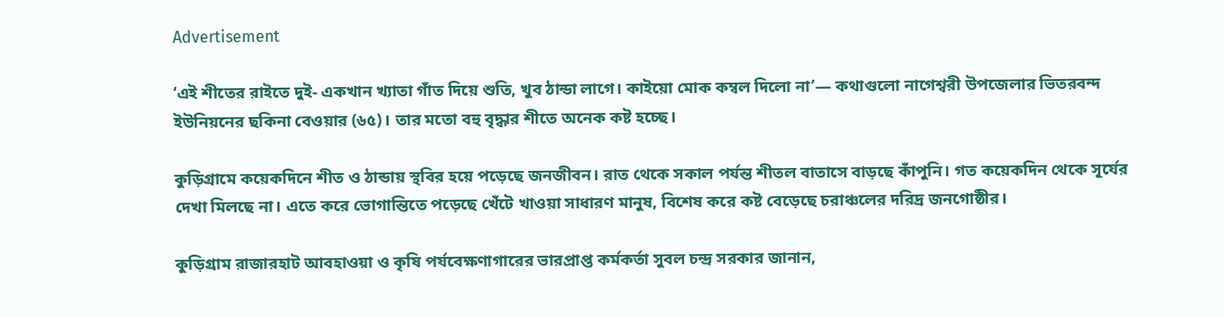Advertisement

‘এই শীতের রাইতে দুই- একখান খ্যাতা গাঁত দিয়ে শুতি, খুব ঠান্ডা লাগে। কাইয়ো মোক কম্বল দিলো না’— কথাগুলো নাগেশ্বরী উপজেলার ভিতরবন্দ ইউনিয়নের ছকিনা বেওয়ার (৬৫)। তার মতো বহু বৃদ্ধার শীতে অনেক কষ্ট হচ্ছে।

কুড়িগ্রামে কয়েকদিনে শীত ও ঠান্ডায় স্থবির হয়ে পড়েছে জনজীবন। রাত থেকে সকাল পর্যন্ত শীতল বাতাসে বাড়ছে কাঁপুনি। গত কয়েকদিন থেকে সূর্যের দেখা মিলছে না। এতে করে ভোগান্তিতে পড়েছে খেঁটে খাওয়া সাধারণ মানুষ, বিশেষ করে কষ্ট বেড়েছে চরাঞ্চলের দরিদ্র জনগোষ্ঠীর।

কুড়িগ্রাম রাজারহাট আবহাওয়া ও কৃষি পর্যবেক্ষণাগারের ভারপ্রাপ্ত কর্মকর্তা সুবল চন্দ্র সরকার জানান,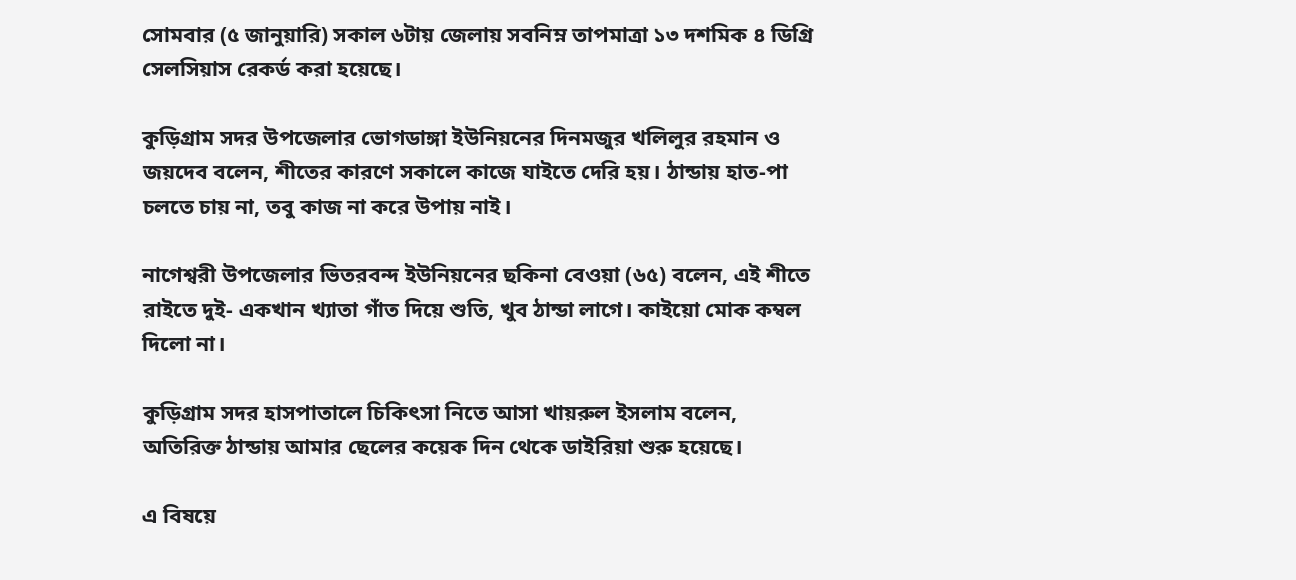সোমবার (৫ জানুয়ারি) সকাল ৬টায় জেলায় সবনিম্ন তাপমাত্রা ১৩ দশমিক ৪ ডিগ্রি সেলসিয়াস রেকর্ড করা হয়েছে।

কুড়িগ্রাম সদর উপজেলার ভোগডাঙ্গা ইউনিয়নের দিনমজুর খলিলুর রহমান ও জয়দেব বলেন, শীতের কারণে সকালে কাজে যাইতে দেরি হয়। ঠান্ডায় হাত-পা চলতে চায় না, তবু কাজ না করে উপায় নাই।

নাগেশ্বরী উপজেলার ভিতরবন্দ ইউনিয়নের ছকিনা বেওয়া (৬৫) বলেন, এই শীতে রাইতে দুই- একখান খ্যাতা গাঁত দিয়ে শুতি, খুব ঠান্ডা লাগে। কাইয়ো মোক কম্বল দিলো না।

কুড়িগ্রাম সদর হাসপাতালে চিকিৎসা নিতে আসা খায়রুল ইসলাম বলেন, অতিরিক্ত ঠান্ডায় আমার ছেলের কয়েক দিন থেকে ডাইরিয়া শুরু হয়েছে।

এ বিষয়ে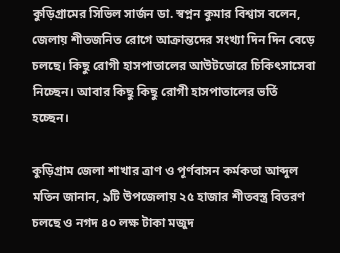কুড়িগ্রামের সিভিল সার্জন ডা. স্বপ্নন কুমার বিশ্বাস বলেন, জেলায় শীতজনিত রোগে আক্রান্তদের সংখ্যা দিন দিন বেড়ে চলছে। কিছু রোগী হাসপাতালের আউটডোরে চিকিৎসাসেবা নিচ্ছেন। আবার কিছু কিছু রোগী হাসপাতালের ভর্তি হচ্ছেন।

কুড়িগ্রাম জেলা শাখার ত্রাণ ও পূর্ণবাসন কর্মকতা আব্দুল মতিন জানান, ৯টি উপজেলায় ২৫ হাজার শীতবস্ত্র বিতরণ চলছে ও নগদ ৪০ লক্ষ টাকা মজুদ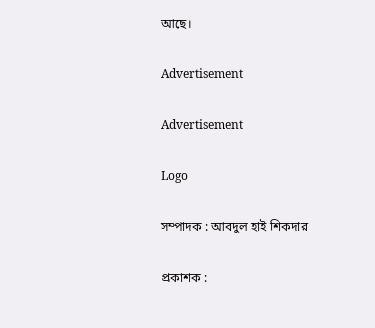আছে।

Advertisement

Advertisement

Logo

সম্পাদক : আবদুল হাই শিকদার

প্রকাশক :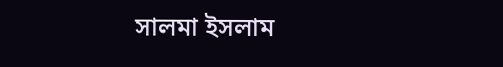সালমা ইসলাম